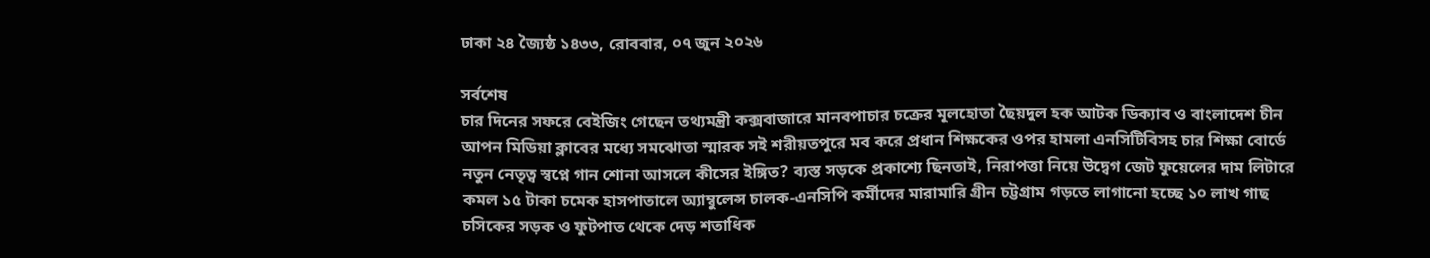ঢাকা ২৪ জ্যৈষ্ঠ ১৪৩৩, রোববার, ০৭ জুন ২০২৬

সর্বশেষ
চার দিনের সফরে বেইজিং গেছেন তথ্যমন্ত্রী কক্সবাজারে মানবপাচার চক্রের মূলহোতা ছৈয়দুল হক আটক ডিক্যাব ও বাংলাদেশ চীন আপন মিডিয়া ক্লাবের মধ্যে সমঝোতা স্মারক সই শরীয়তপুরে মব করে প্রধান শিক্ষকের ওপর হামলা এনসিটিবিসহ চার শিক্ষা বোর্ডে নতুন নেতৃত্ব স্বপ্নে গান শোনা আসলে কীসের ইঙ্গিত? ব্যস্ত সড়কে প্রকাশ্যে ছিনতাই, নিরাপত্তা নিয়ে উদ্বেগ জেট ফুয়েলের দাম লিটারে কমল ১৫ টাকা চমেক হাসপাতালে অ্যাম্বুলেন্স চালক-এনসিপি কর্মীদের মারামারি গ্রীন চট্টগ্রাম গড়তে লাগানো হচ্ছে ১০ লাখ গাছ চসিকের সড়ক ও ফুটপাত থেকে দেড় শতাধিক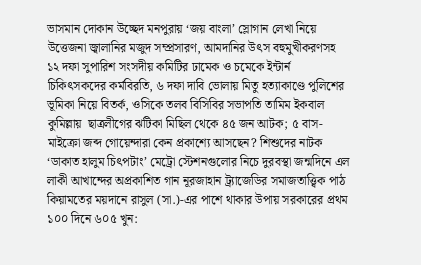ভাসমান দোকান উচ্ছেদ মনপুরায় ‘জয় বাংলা’ স্লোগান লেখা নিয়ে উত্তেজনা জ্বালানির মজুদ সম্প্রসারণ, আমদানির উৎস বহুমুখীকরণসহ ১২ দফা সুপারিশ সংসদীয় কমিটির ঢামেক ও চমেকে ইন্টার্ন চিকিৎসকদের কর্মবিরতি, ৬ দফা দাবি ভোলায় মিতু হত্যাকাণ্ডে পুলিশের ভূমিকা নিয়ে বিতর্ক, ওসিকে তলব বিসিবির সভাপতি তামিম ইকবাল কুমিল্লায়  ছাত্রলীগের ঝটিকা মিছিল থেকে ৪৫ জন আটক; ৫ বাস-মাইক্রো জব্দ গোয়েন্দারা কেন প্রকাশ্যে আসছেন? শিশুদের নাটক ‘ডাকাত হালুম চিৎপটাং’ মেট্রো স্টেশনগুলোর নিচে দুরবস্থা জন্মদিনে এল লাকী আখান্দের অপ্রকাশিত গান নূরজাহান ট্র্যাজেডির সমাজতাত্ত্বিক পাঠ কিয়ামতের ময়দানে রাসুল (সা.)-এর পাশে থাকার উপায় সরকারের প্রথম ১০০ দিনে ৬০৫ খুন: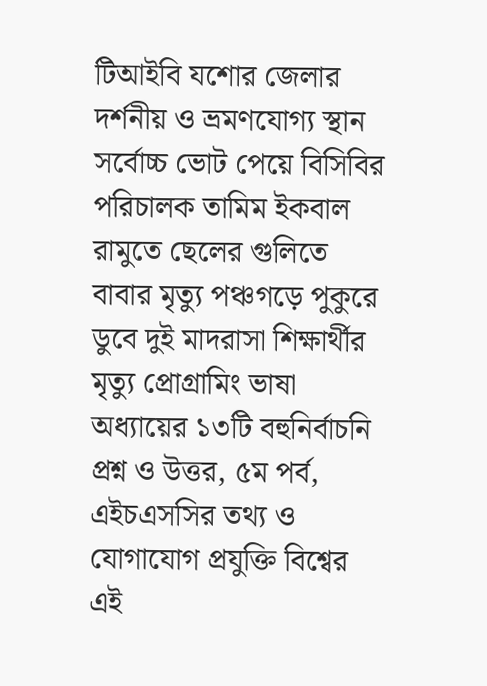টিআইবি যশোর জেলার দর্শনীয় ও ভ্রমণযোগ্য স্থান সর্বোচ্চ ভোট পেয়ে বিসিবির পরিচালক তামিম ইকবাল রামুতে ছেলের গুলিতে বাবার মৃত্যু পঞ্চগড়ে পুকুরে ডুবে দুই মাদরাসা শিক্ষার্থীর মৃত্যু প্রোগ্রামিং ভাষা অধ্যায়ের ১৩টি বহুনির্বাচনি প্রশ্ন ও উত্তর, ৫ম পর্ব, এইচএসসির তথ্য ও যোগাযোগ প্রযুক্তি বিশ্বের এই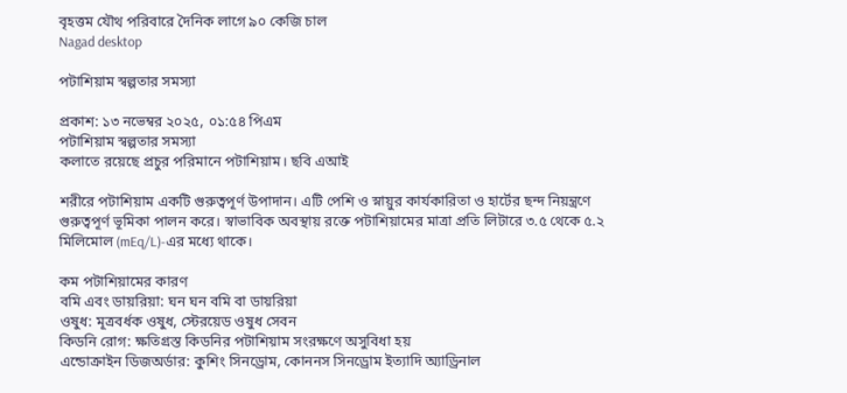বৃহত্তম যৌথ পরিবারে দৈনিক লাগে ৯০ কেজি চাল
Nagad desktop

পটাশিয়াম স্বল্পতার সমস্যা

প্রকাশ: ১৩ নভেম্বর ২০২৫, ০১:৫৪ পিএম
পটাশিয়াম স্বল্পতার সমস্যা
কলাতে রয়েছে প্রচুর পরিমানে পটাশিয়াম। ছবি এআই

শরীরে পটাশিয়াম একটি গুরুত্বপূর্ণ উপাদান। এটি পেশি ও স্নায়ুর কার্যকারিতা ও হার্টের ছন্দ নিয়ন্ত্রণে গুরুত্বপূর্ণ ভূমিকা পালন করে। স্বাভাবিক অবস্থায় রক্তে পটাশিয়ামের মাত্রা প্রতি লিটারে ৩.৫ থেকে ৫.২ মিলিমোল (mEq/L)-এর মধ্যে থাকে।

কম পটাশিয়ামের কারণ
বমি এবং ডায়রিয়া: ঘন ঘন বমি বা ডায়রিয়া
ওষুধ: মূত্রবর্ধক ওষুধ, স্টেরয়েড ওষুধ সেবন
কিডনি রোগ: ক্ষতিগ্রস্ত কিডনির পটাশিয়াম সংরক্ষণে অসুবিধা হয়
এন্ডোক্রাইন ডিজঅর্ডার: কুশিং সিনড্রোম, কোননস সিনড্রোম ইত্যাদি অ্যাড্রিনাল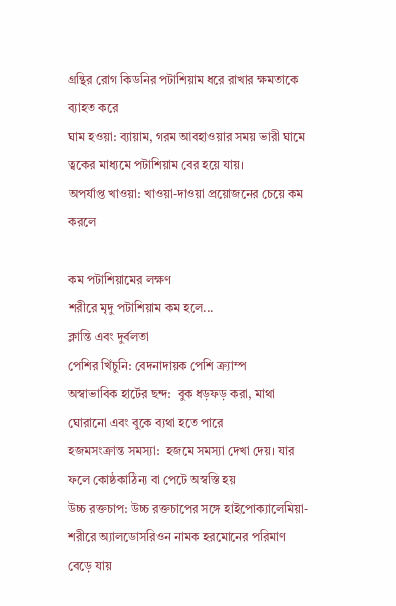গ্রন্থির রোগ কিডনির পটাশিয়াম ধরে রাখার ক্ষমতাকে ব্যাহত করে
ঘাম হওয়া: ব্যায়াম, গরম আবহাওয়ার সময় ভারী ঘামে ত্বকের মাধ্যমে পটাশিয়াম বের হয়ে যায়।
অপর্যাপ্ত খাওয়া: খাওয়া-দাওয়া প্রয়োজনের চেয়ে কম করলে

কম পটাশিয়ামের লক্ষণ
শরীরে মৃদু পটাশিয়াম কম হলে...
ক্লান্তি এবং দুর্বলতা
পেশির খিঁচুনি: বেদনাদায়ক পেশি ক্র্যাম্প
অস্বাভাবিক হার্টের ছন্দ:  বুক ধড়ফড় করা, মাথা ঘোরানো এবং বুকে ব্যথা হতে পারে
হজমসংক্রান্ত সমস্যা:  হজমে সমস্যা দেখা দেয়। যার ফলে কোষ্ঠকাঠিন্য বা পেটে অস্বস্তি হয়
উচ্চ রক্তচাপ: উচ্চ রক্তচাপের সঙ্গে হাইপোক্যালেমিয়া- শরীরে অ্যালডোসরিওন নামক হরমোনের পরিমাণ বেড়ে যায়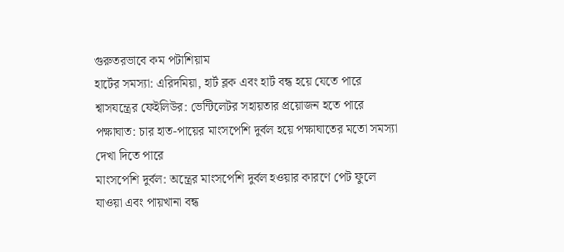গুরুতরভাবে কম পটাশিয়াম
হার্টের সমস্যা: এরিদমিয়া, হার্ট ব্লক এবং হার্ট বন্ধ হয়ে যেতে পারে
শ্বাসযন্ত্রের ফেইলিউর: ভেন্টিলেটর সহায়তার প্রয়োজন হতে পারে
পক্ষাঘাত: চার হাত-পায়ের মাংসপেশি দুর্বল হয়ে পক্ষাঘাতের মতো সমস্যা দেখা দিতে পারে
মাংসপেশি দুর্বল: অন্ত্রের মাংসপেশি দুর্বল হওয়ার কারণে পেট ফুলে যাওয়া এবং পায়খানা বন্ধ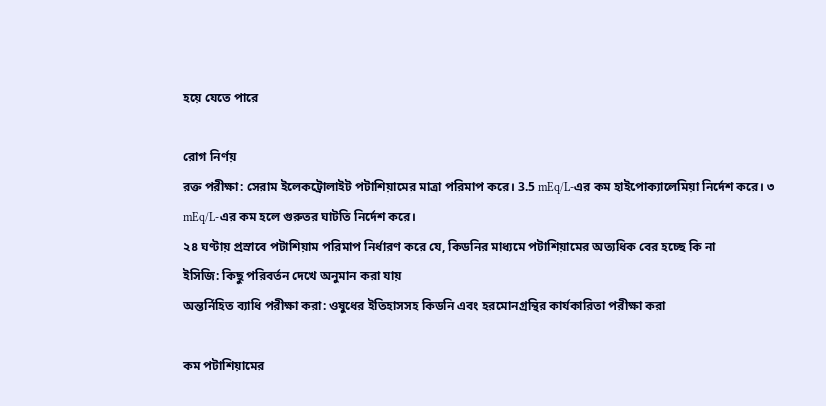হয়ে যেতে পারে

রোগ নির্ণয়
রক্ত পরীক্ষা: সেরাম ইলেকট্রোলাইট পটাশিয়ামের মাত্রা পরিমাপ করে। 3.5 mEq/L-এর কম হাইপোক্যালেমিয়া নির্দেশ করে। ৩ mEq/L-এর কম হলে গুরুতর ঘাটতি নির্দেশ করে।
২৪ ঘণ্টায় প্রস্রাবে পটাশিয়াম পরিমাপ নির্ধারণ করে যে, কিডনির মাধ্যমে পটাশিয়ামের অত্যধিক বের হচ্ছে কি না
ইসিজি: কিছু পরিবর্তন দেখে অনুমান করা যায়
অন্তর্নিহিত ব্যাধি পরীক্ষা করা: ওষুধের ইতিহাসসহ কিডনি এবং হরমোনগ্রন্থির কার্যকারিতা পরীক্ষা করা

কম পটাশিয়ামের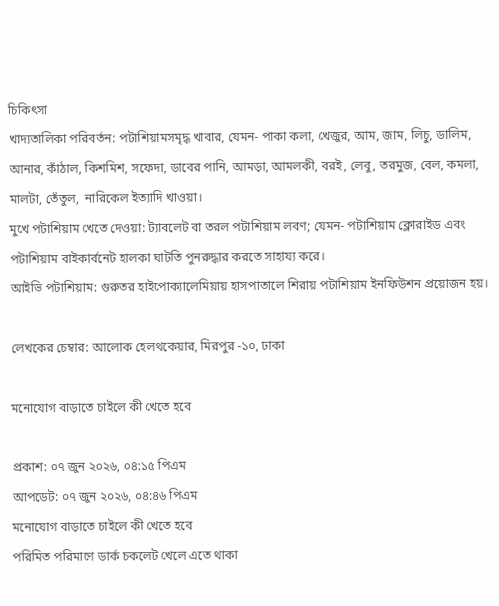চিকিৎসা
খাদ্যতালিকা পরিবর্তন: পটাশিয়ামসমৃদ্ধ খাবার, যেমন- পাকা কলা, খেজুর, আম, জাম, লিচু, ডালিম, আনার, কাঁঠাল, কিশমিশ, সফেদা, ডাবের পানি, আমড়া, আমলকী, বরই, লেবু, তরমুজ, বেল, কমলা, মালটা, তেঁতুল,  নারিকেল ইত্যাদি খাওয়া।
মুখে পটাশিয়াম খেতে দেওয়া: ট্যাবলেট বা তরল পটাশিয়াম লবণ; যেমন- পটাশিয়াম ক্লোরাইড এবং পটাশিয়াম বাইকার্বনেট হালকা ঘাটতি পুনরুদ্ধার করতে সাহায্য করে।
আইভি পটাশিয়াম: গুরুতর হাইপোক্যালেমিয়ায় হাসপাতালে শিরায় পটাশিয়াম ইনফিউশন প্রয়োজন হয়।

লেখকের চেম্বার: আলোক হেলথকেয়ার, মিরপুর -১০, ঢাকা

মনোযোগ বাড়াতে চাইলে কী খেতে হবে

প্রকাশ: ০৭ জুন ২০২৬, ০৪:১৫ পিএম
আপডেট: ০৭ জুন ২০২৬, ০৪:৪৬ পিএম
মনোযোগ বাড়াতে চাইলে কী খেতে হবে
পরিমিত পরিমাণে ডার্ক চকলেট খেলে এতে থাকা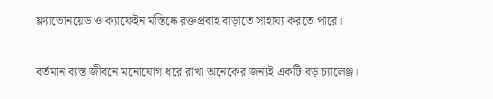ফ্ল্যাভোনয়েড ও ক্যাফেইন মস্তিষ্কে রক্তপ্রবাহ বাড়াতে সাহায্য করতে পারে।

বর্তমান ব্যস্ত জীবনে মনোযোগ ধরে রাখা অনেকের জন্যই একটি বড় চ্যালেঞ্জ।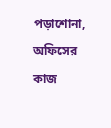পড়াশোনা, অফিসের কাজ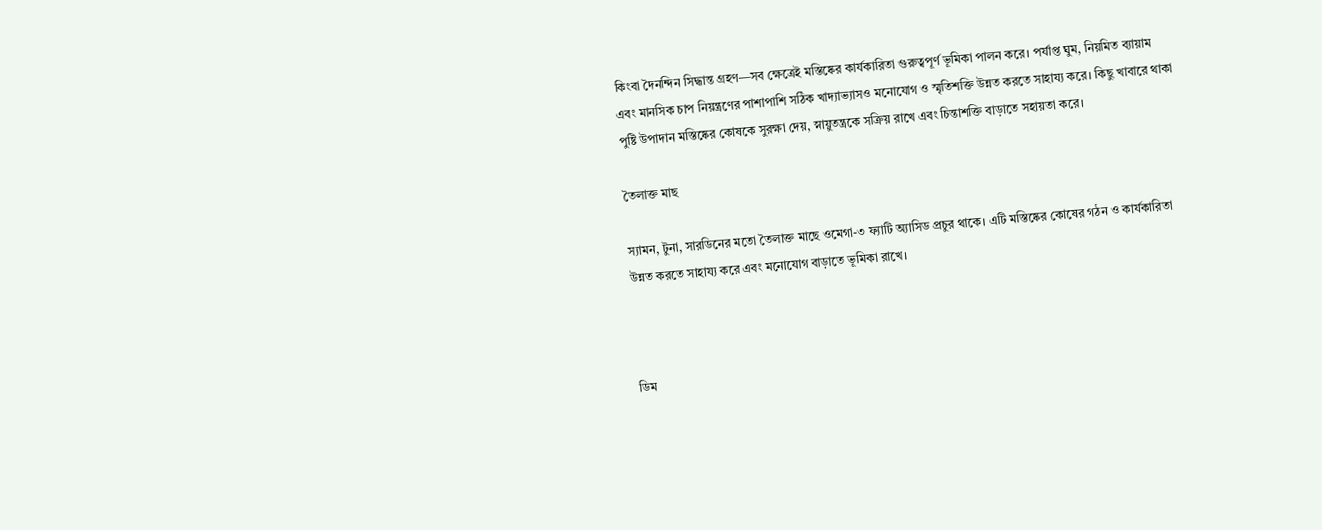কিংবা দৈনন্দিন সিদ্ধান্ত গ্রহণ—সব ক্ষেত্রেই মস্তিষ্কের কার্যকারিতা গুরুত্বপূর্ণ ভূমিকা পালন করে। পর্যাপ্ত ঘুম, নিয়মিত ব্যায়াম এবং মানসিক চাপ নিয়ন্ত্রণের পাশাপাশি সঠিক খাদ্যাভ্যাসও মনোযোগ ও স্মৃতিশক্তি উন্নত করতে সাহায্য করে। কিছু খাবারে থাকা পুষ্টি উপাদান মস্তিষ্কের কোষকে সুরক্ষা দেয়, স্নায়ুতন্ত্রকে সক্রিয় রাখে এবং চিন্তাশক্তি বাড়াতে সহায়তা করে।

তৈলাক্ত মাছ

স্যামন, টুনা, সারডিনের মতো তৈলাক্ত মাছে ওমেগা-৩ ফ্যাটি অ্যাসিড প্রচুর থাকে। এটি মস্তিষ্কের কোষের গঠন ও কার্যকারিতা উন্নত করতে সাহায্য করে এবং মনোযোগ বাড়াতে ভূমিকা রাখে।



ডিম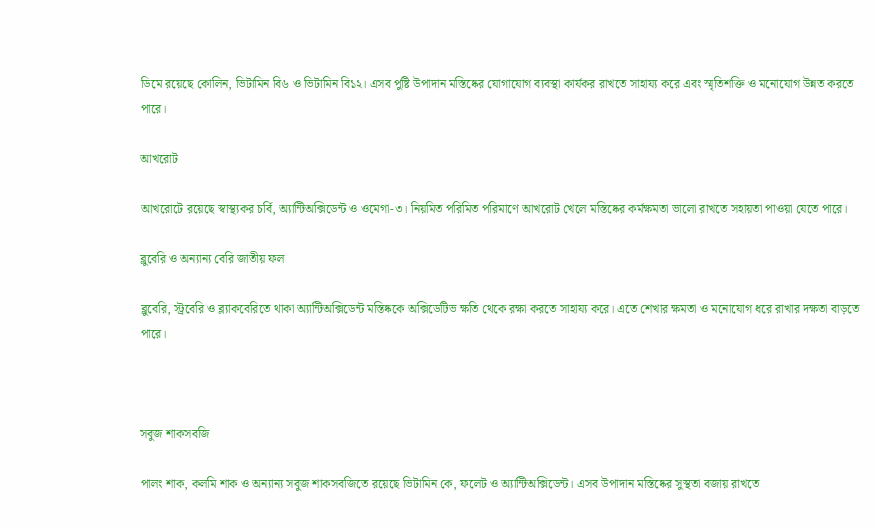ডিমে রয়েছে কোলিন, ভিটামিন বি৬ ও ভিটামিন বি১২। এসব পুষ্টি উপাদান মস্তিষ্কের যোগাযোগ ব্যবস্থা কার্যকর রাখতে সাহায্য করে এবং স্মৃতিশক্তি ও মনোযোগ উন্নত করতে পারে।

আখরোট

আখরোটে রয়েছে স্বাস্থ্যকর চর্বি, অ্যান্টিঅক্সিডেন্ট ও ওমেগা-৩। নিয়মিত পরিমিত পরিমাণে আখরোট খেলে মস্তিষ্কের কর্মক্ষমতা ভালো রাখতে সহায়তা পাওয়া যেতে পারে।

ব্লুবেরি ও অন্যান্য বেরি জাতীয় ফল

ব্লুবেরি, স্ট্রবেরি ও ব্ল্যাকবেরিতে থাকা অ্যান্টিঅক্সিডেন্ট মস্তিষ্ককে অক্সিডেটিভ ক্ষতি থেকে রক্ষা করতে সাহায্য করে। এতে শেখার ক্ষমতা ও মনোযোগ ধরে রাখার দক্ষতা বাড়তে পারে।



সবুজ শাকসবজি

পালং শাক, কলমি শাক ও অন্যান্য সবুজ শাকসবজিতে রয়েছে ভিটামিন কে, ফলেট ও অ্যান্টিঅক্সিডেন্ট। এসব উপাদান মস্তিষ্কের সুস্থতা বজায় রাখতে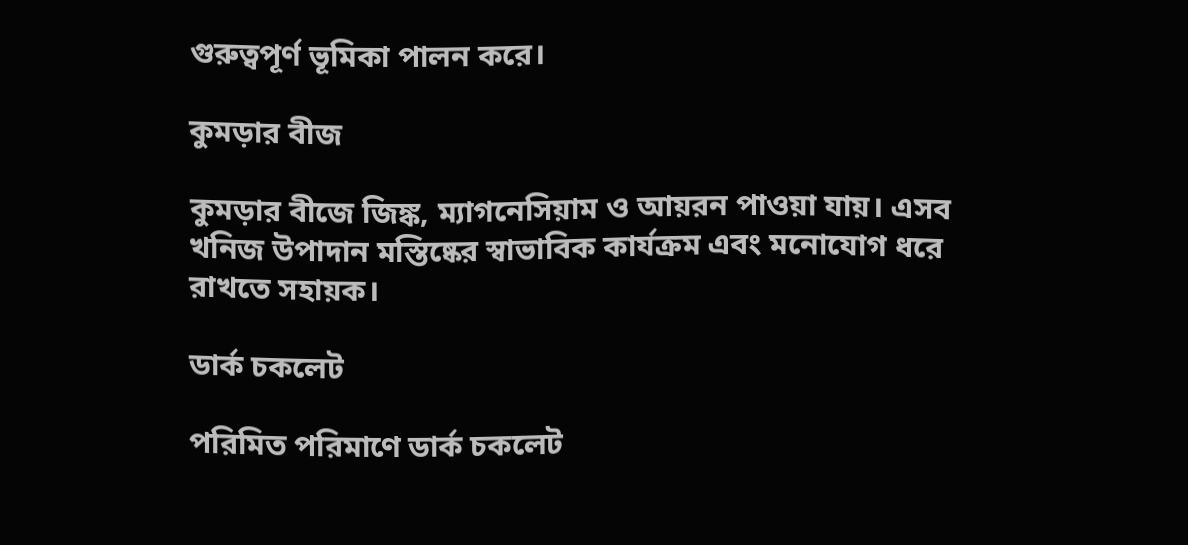গুরুত্বপূর্ণ ভূমিকা পালন করে।

কুমড়ার বীজ

কুমড়ার বীজে জিঙ্ক, ম্যাগনেসিয়াম ও আয়রন পাওয়া যায়। এসব খনিজ উপাদান মস্তিষ্কের স্বাভাবিক কার্যক্রম এবং মনোযোগ ধরে রাখতে সহায়ক।

ডার্ক চকলেট

পরিমিত পরিমাণে ডার্ক চকলেট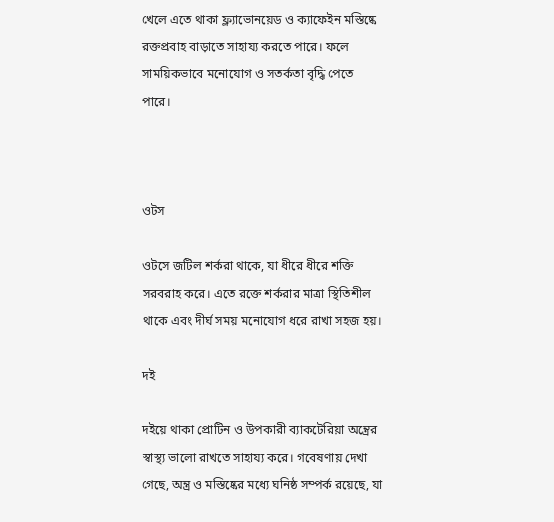খেলে এতে থাকা ফ্ল্যাভোনয়েড ও ক্যাফেইন মস্তিষ্কে রক্তপ্রবাহ বাড়াতে সাহায্য করতে পারে। ফলে সাময়িকভাবে মনোযোগ ও সতর্কতা বৃদ্ধি পেতে পারে।



ওটস

ওটসে জটিল শর্করা থাকে, যা ধীরে ধীরে শক্তি সরবরাহ করে। এতে রক্তে শর্করার মাত্রা স্থিতিশীল থাকে এবং দীর্ঘ সময় মনোযোগ ধরে রাখা সহজ হয়।

দই

দইয়ে থাকা প্রোটিন ও উপকারী ব্যাকটেরিয়া অন্ত্রের স্বাস্থ্য ভালো রাখতে সাহায্য করে। গবেষণায় দেখা গেছে, অন্ত্র ও মস্তিষ্কের মধ্যে ঘনিষ্ঠ সম্পর্ক রয়েছে, যা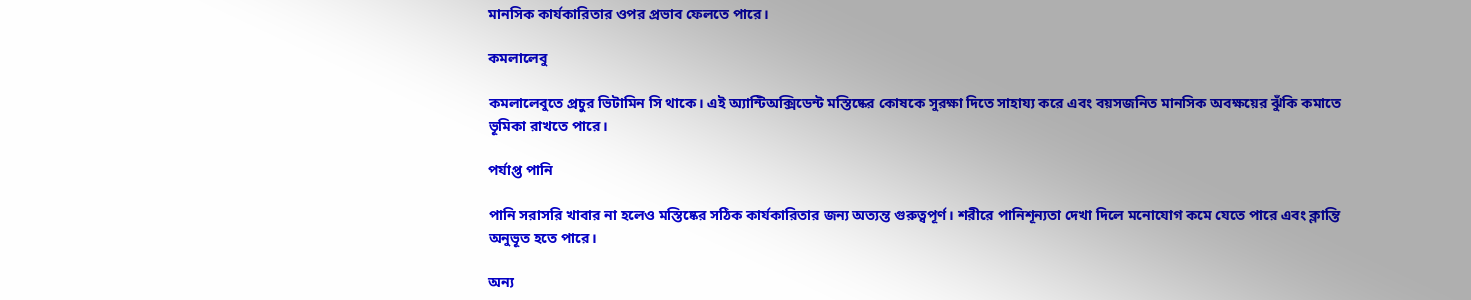মানসিক কার্যকারিতার ওপর প্রভাব ফেলতে পারে।

কমলালেবু

কমলালেবুতে প্রচুর ভিটামিন সি থাকে। এই অ্যান্টিঅক্সিডেন্ট মস্তিষ্কের কোষকে সুরক্ষা দিতে সাহায্য করে এবং বয়সজনিত মানসিক অবক্ষয়ের ঝুঁকি কমাতে ভূমিকা রাখতে পারে।

পর্যাপ্ত পানি

পানি সরাসরি খাবার না হলেও মস্তিষ্কের সঠিক কার্যকারিতার জন্য অত্যন্ত গুরুত্বপূর্ণ। শরীরে পানিশূন্যতা দেখা দিলে মনোযোগ কমে যেতে পারে এবং ক্লান্তি অনুভূত হতে পারে।

অন্য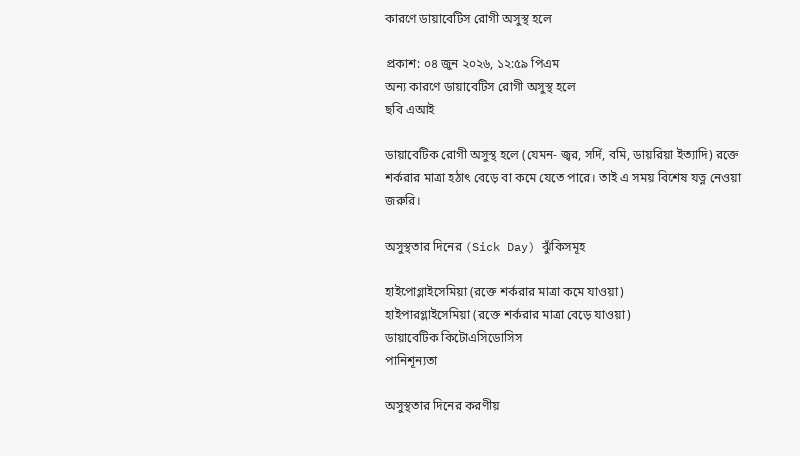কারণে ডায়াবেটিস রোগী অসুস্থ হলে

প্রকাশ: ০৪ জুন ২০২৬, ১২:৫৯ পিএম
অন্য কারণে ডায়াবেটিস রোগী অসুস্থ হলে
ছবি এআই

ডায়াবেটিক রোগী অসুস্থ হলে (যেমন- জ্বর, সর্দি, বমি, ডায়রিয়া ইত্যাদি) রক্তে শর্করার মাত্রা হঠাৎ বেড়ে বা কমে যেতে পারে। তাই এ সময় বিশেষ যত্ন নেওয়া জরুরি।

অসুস্থতার দিনের (Sick Day) ঝুঁকিসমূহ

হাইপোগ্লাইসেমিয়া (রক্তে শর্করার মাত্রা কমে যাওয়া)
হাইপারগ্লাইসেমিয়া (রক্তে শর্করার মাত্রা বেড়ে যাওয়া)
ডায়াবেটিক কিটোএসিডোসিস
পানিশূন্যতা

অসুস্থতার দিনের করণীয়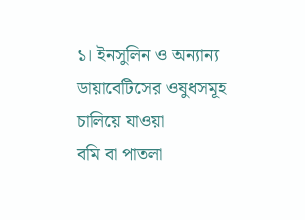১। ইনসুলিন ও অন্যান্য ডায়াবেটিসের ওষুধসমূহ চালিয়ে যাওয়া
বমি বা পাতলা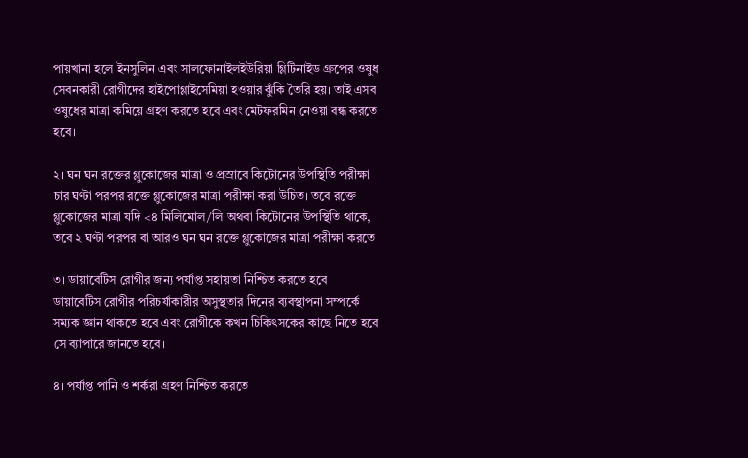পায়খানা হলে ইনসুলিন এবং সালফোনাইলইউরিয়া গ্লিটিনাইড গ্রুপের ওষুধ সেবনকারী রোগীদের হাইপোগ্লাইসেমিয়া হওয়ার ঝুঁকি তৈরি হয়। তাই এসব ওষুধের মাত্রা কমিয়ে গ্রহণ করতে হবে এবং মেটফরমিন নেওয়া বন্ধ করতে হবে।

২। ঘন ঘন রক্তের গ্লুকোজের মাত্রা ও প্রস্রাবে কিটোনের উপস্থিতি পরীক্ষা
চার ঘণ্টা পরপর রক্তে গ্লুকোজের মাত্রা পরীক্ষা করা উচিত। তবে রক্তে গ্লুকোজের মাত্রা যদি <৪ মিলিমোল/লি অথবা কিটোনের উপস্থিতি থাকে, তবে ২ ঘণ্টা পরপর বা আরও ঘন ঘন রক্তে গ্লুকোজের মাত্রা পরীক্ষা করতে

৩। ডায়াবেটিস রোগীর জন্য পর্যাপ্ত সহায়তা নিশ্চিত করতে হবে
ডায়াবেটিস রোগীর পরিচর্যাকারীর অসুস্থতার দিনের ব্যবস্থাপনা সম্পর্কে সম্যক জ্ঞান থাকতে হবে এবং রোগীকে কখন চিকিৎসকের কাছে নিতে হবে সে ব্যাপারে জানতে হবে।

৪। পর্যাপ্ত পানি ও শর্করা গ্রহণ নিশ্চিত করতে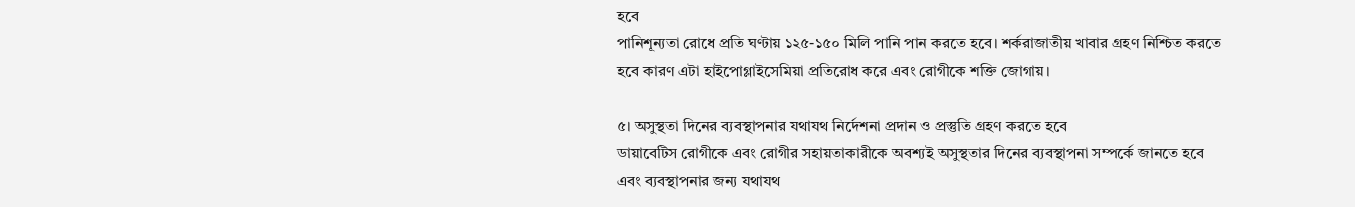হবে
পানিশূন্যতা রোধে প্রতি ঘণ্টায় ১২৫-১৫০ মিলি পানি পান করতে হবে। শর্করাজাতীয় খাবার গ্রহণ নিশ্চিত করতে হবে কারণ এটা হাইপোগ্লাইসেমিয়া প্রতিরোধ করে এবং রোগীকে শক্তি জোগায়।

৫। অসুস্থতা দিনের ব্যবস্থাপনার যথাযথ নির্দেশনা প্রদান ও প্রস্তুতি গ্রহণ করতে হবে
ডায়াবেটিস রোগীকে এবং রোগীর সহায়তাকারীকে অবশ্যই অসুস্থতার দিনের ব্যবস্থাপনা সম্পর্কে জানতে হবে এবং ব্যবস্থাপনার জন্য যথাযথ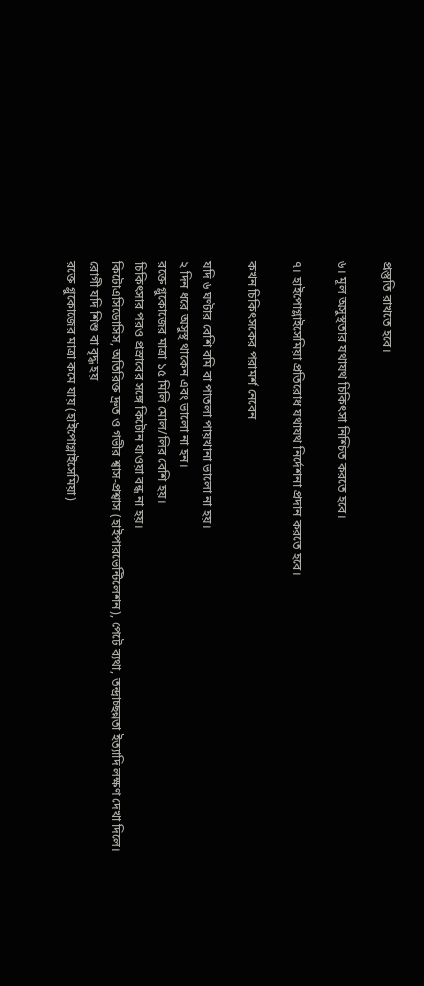প্রস্তুতি রাখতে হবে।

৬। মূল অসুস্থতার যথাযথ চিকিৎসা নিশ্চিত করতে হবে।

৭। হাইপোগ্লাইসেমিয়া প্রতিরোধ যথাযথ নির্দেশনা প্রদান করতে হবে।

কখন চিকিৎসকের পরামর্শ নেবেন

যদি ৬ ঘণ্টার বেশি বমি বা পাতলা পায়খানা ভালো না হয়।
২ দিন ধরে অসুস্থ থাকেন এবং ভালো না হন।
রক্তে গ্লুকোজের মাত্রা ১৫ মিলি মোল/লির বেশি হয়।
চিকিৎসার পরও প্রস্রাবের সঙ্গে কিটোন যাওয়া বন্ধ না হয়।
কিটোএসিডোসিস, অতিরিক্ত দ্রুত ও গভীর শ্বাস-প্রশ্বাস (হাইপারভেন্টিলেশন), পেটে ব্যথা, তন্দ্রাচ্ছন্নতা ইত্যাদি লক্ষণ দেখা দিলে।
রোগী যদি শিশু বা বৃদ্ধ হয়
রক্তে গ্লুকোজের মাত্রা কমে যায় (হাইপোগ্লাইসেমিয়া)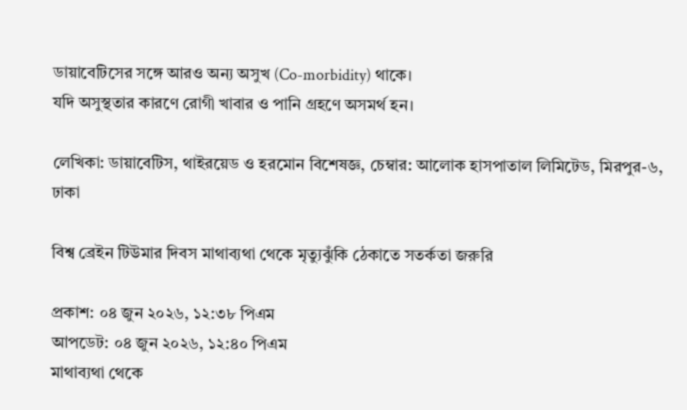ডায়াবেটিসের সঙ্গে আরও অন্য অসুখ (Co-morbidity) থাকে।
যদি অসুস্থতার কারণে রোগী খাবার ও পানি গ্রহণে অসমর্থ হন।

লেখিকা: ডায়াবেটিস, থাইরয়েড ও হরমোন বিশেষজ্ঞ, চেম্বার: আলোক হাসপাতাল লিমিটেড, মিরপুর-৬, ঢাকা

বিশ্ব ব্রেইন টিউমার দিবস মাথাব্যথা থেকে মৃত্যুঝুঁকি ঠেকাতে সতর্কতা জরুরি

প্রকাশ: ০৪ জুন ২০২৬, ১২:৩৮ পিএম
আপডেট: ০৪ জুন ২০২৬, ১২:৪০ পিএম
মাথাব্যথা থেকে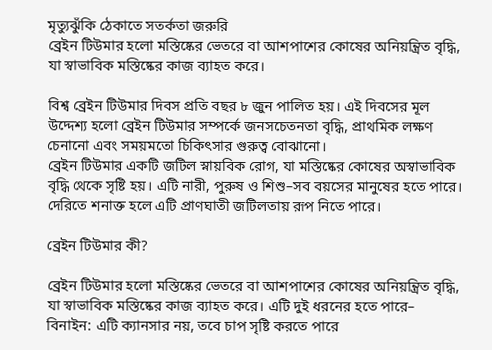মৃত্যুঝুঁকি ঠেকাতে সতর্কতা জরুরি
ব্রেইন টিউমার হলো মস্তিষ্কের ভেতরে বা আশপাশের কোষের অনিয়ন্ত্রিত বৃদ্ধি, যা স্বাভাবিক মস্তিষ্কের কাজ ব্যাহত করে।

বিশ্ব ব্রেইন টিউমার দিবস প্রতি বছর ৮ জুন পালিত হয়। এই দিবসের মূল উদ্দেশ্য হলো ব্রেইন টিউমার সম্পর্কে জনসচেতনতা বৃদ্ধি, প্রাথমিক লক্ষণ চেনানো এবং সময়মতো চিকিৎসার গুরুত্ব বোঝানো।
ব্রেইন টিউমার একটি জটিল স্নায়বিক রোগ, যা মস্তিষ্কের কোষের অস্বাভাবিক বৃদ্ধি থেকে সৃষ্টি হয়। এটি নারী, পুরুষ ও শিশু–সব বয়সের মানুষের হতে পারে। দেরিতে শনাক্ত হলে এটি প্রাণঘাতী জটিলতায় রূপ নিতে পারে।

ব্রেইন টিউমার কী?

ব্রেইন টিউমার হলো মস্তিষ্কের ভেতরে বা আশপাশের কোষের অনিয়ন্ত্রিত বৃদ্ধি, যা স্বাভাবিক মস্তিষ্কের কাজ ব্যাহত করে। এটি দুই ধরনের হতে পারে–
বিনাইন: এটি ক্যানসার নয়, তবে চাপ সৃষ্টি করতে পারে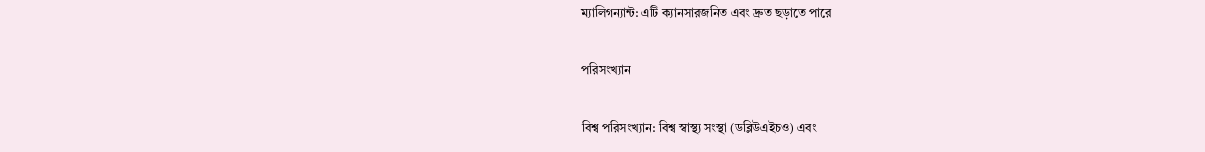ম্যালিগন্যান্ট: এটি ক্যানসারজনিত এবং দ্রুত ছড়াতে পারে

পরিসংখ্যান

বিশ্ব পরিসংখ্যান: বিশ্ব স্বাস্থ্য সংস্থা (ডব্লিউএইচও) এবং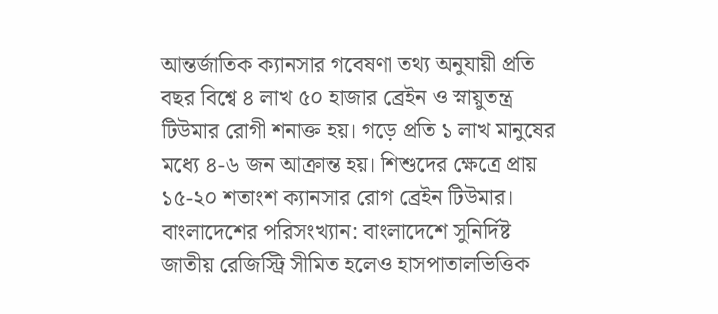আন্তর্জাতিক ক্যানসার গবেষণা তথ্য অনুযায়ী প্রতি বছর বিশ্বে ৪ লাখ ৫০ হাজার ব্রেইন ও স্নায়ুতন্ত্র টিউমার রোগী শনাক্ত হয়। গড়ে প্রতি ১ লাখ মানুষের মধ্যে ৪-৬ জন আক্রান্ত হয়। শিশুদের ক্ষেত্রে প্রায় ১৫-২০ শতাংশ ক্যানসার রোগ ব্রেইন টিউমার।
বাংলাদেশের পরিসংখ্যান: বাংলাদেশে সুনির্দিষ্ট জাতীয় রেজিস্ট্রি সীমিত হলেও হাসপাতালভিত্তিক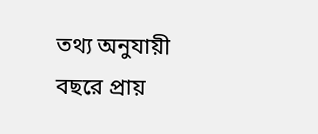তথ্য অনুযায়ী বছরে প্রায়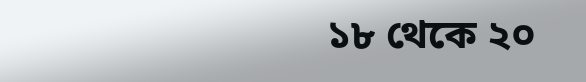১৮ থেকে ২০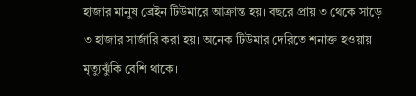হাজার মানুষ ব্রেইন টিউমারে আক্রান্ত হয়। বছরে প্রায় ৩ থেকে সাড়ে ৩ হাজার সার্জারি করা হয়। অনেক টিউমার দেরিতে শনাক্ত হওয়ায় মৃত্যুঝুঁকি বেশি থাকে।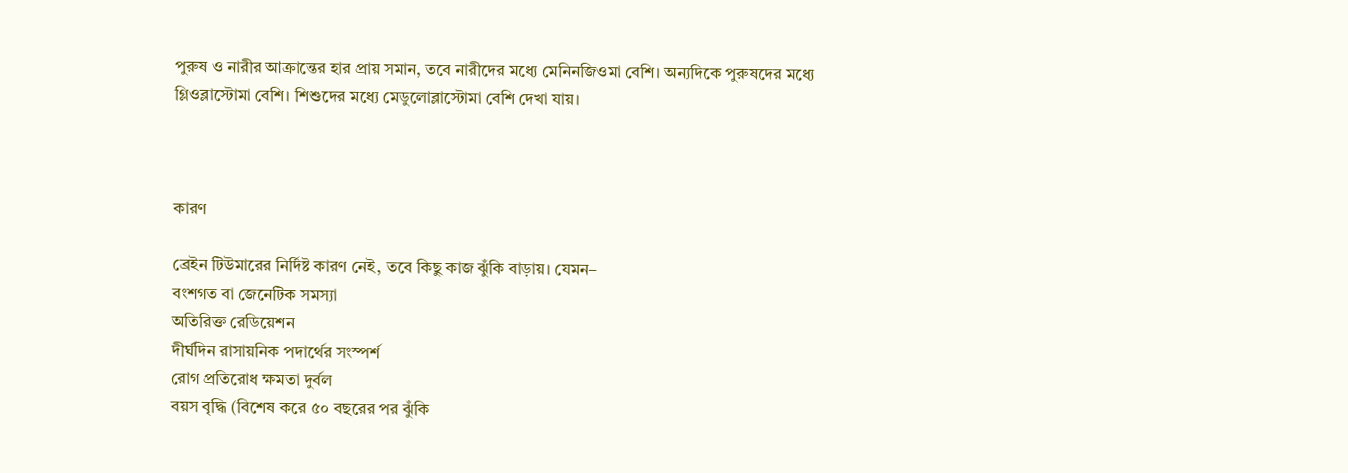পুরুষ ও নারীর আক্রান্তের হার প্রায় সমান, তবে নারীদের মধ্যে মেনিনজিওমা বেশি। অন্যদিকে পুরুষদের মধ্যে গ্লিওব্লাস্টোমা বেশি। শিশুদের মধ্যে মেডুলোব্লাস্টোমা বেশি দেখা যায়।



কারণ

ব্রেইন টিউমারের নির্দিষ্ট কারণ নেই, তবে কিছু কাজ ঝুঁকি বাড়ায়। যেমন–
বংশগত বা জেনেটিক সমস্যা
অতিরিক্ত রেডিয়েশন
দীর্ঘদিন রাসায়নিক পদার্থের সংস্পর্শ
রোগ প্রতিরোধ ক্ষমতা দুর্বল
বয়স বৃদ্ধি (বিশেষ করে ৫০ বছরের পর ঝুঁকি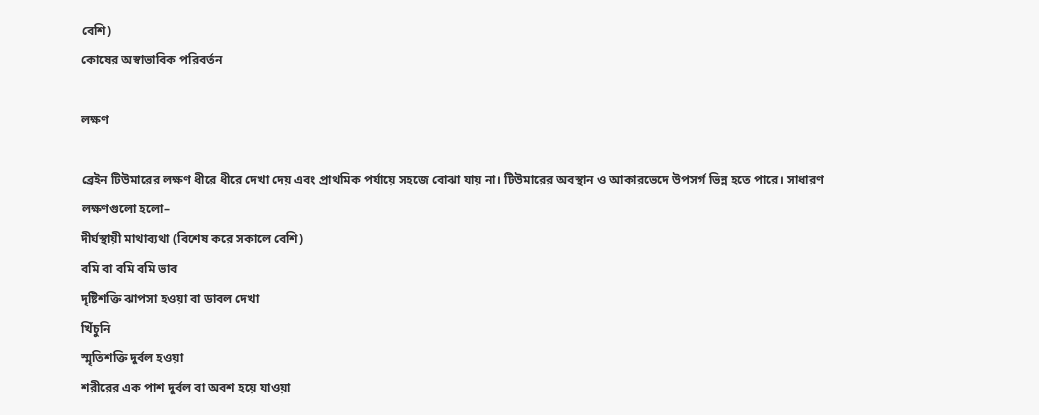বেশি)
কোষের অস্বাভাবিক পরিবর্তন

লক্ষণ

ব্রেইন টিউমারের লক্ষণ ধীরে ধীরে দেখা দেয় এবং প্রাথমিক পর্যায়ে সহজে বোঝা যায় না। টিউমারের অবস্থান ও আকারভেদে উপসর্গ ভিন্ন হতে পারে। সাধারণ লক্ষণগুলো হলো–
দীর্ঘস্থায়ী মাথাব্যথা (বিশেষ করে সকালে বেশি)
বমি বা বমি বমি ভাব
দৃষ্টিশক্তি ঝাপসা হওয়া বা ডাবল দেখা
খিঁচুনি
স্মৃতিশক্তি দুর্বল হওয়া
শরীরের এক পাশ দুর্বল বা অবশ হয়ে যাওয়া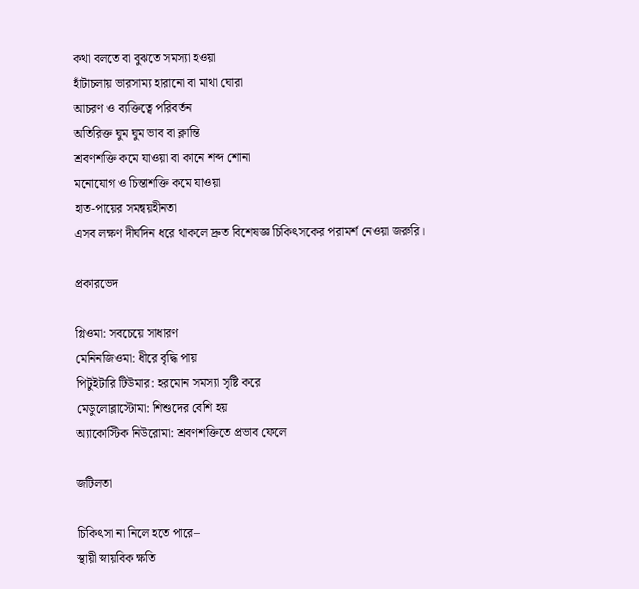কথা বলতে বা বুঝতে সমস্যা হওয়া
হাঁটাচলায় ভারসাম্য হারানো বা মাথা ঘোরা
আচরণ ও ব্যক্তিত্বে পরিবর্তন
অতিরিক্ত ঘুম ঘুম ভাব বা ক্লান্তি
শ্রবণশক্তি কমে যাওয়া বা কানে শব্দ শোনা
মনোযোগ ও চিন্তাশক্তি কমে যাওয়া
হাত-পায়ের সমন্বয়হীনতা
এসব লক্ষণ দীর্ঘদিন ধরে থাকলে দ্রুত বিশেষজ্ঞ চিকিৎসকের পরামর্শ নেওয়া জরুরি।

প্রকারভেদ

গ্লিওমা: সবচেয়ে সাধারণ
মেনিনজিওমা: ধীরে বৃদ্ধি পায়
পিটুইটারি টিউমার: হরমোন সমস্যা সৃষ্টি করে
মেডুলোব্লাস্টোমা: শিশুদের বেশি হয়
অ্যাকোস্টিক নিউরোমা: শ্রবণশক্তিতে প্রভাব ফেলে

জটিলতা

চিকিৎসা না নিলে হতে পারে–
স্থায়ী স্নায়বিক ক্ষতি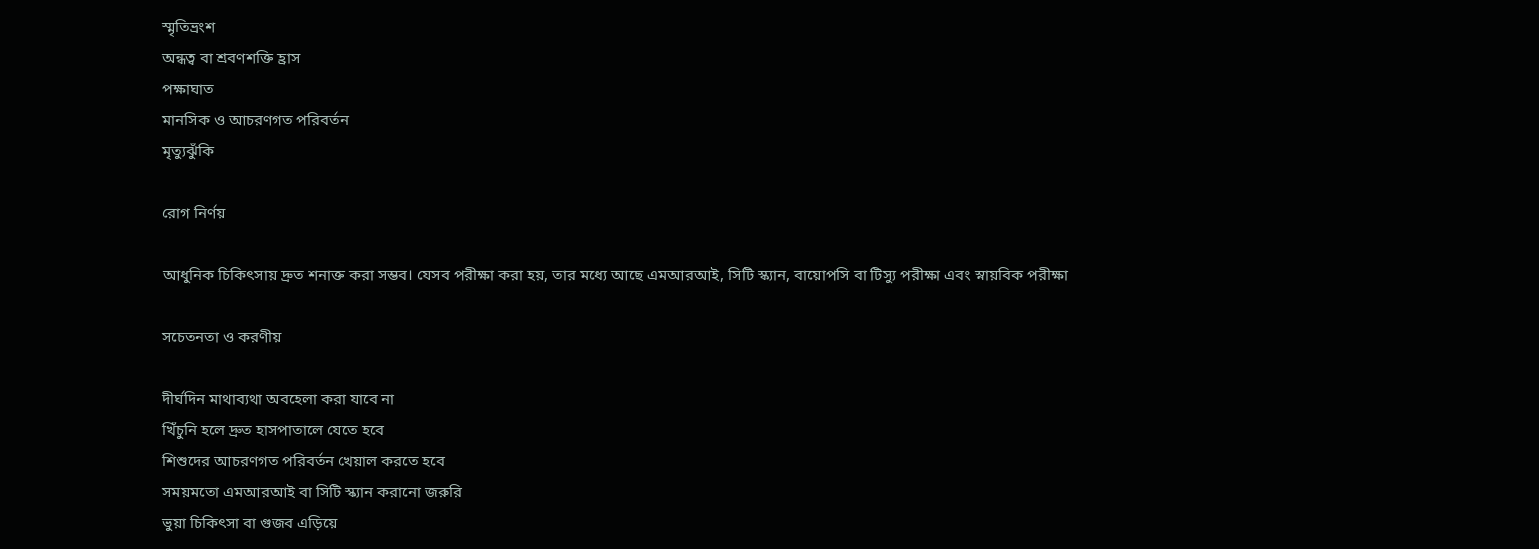স্মৃতিভ্রংশ
অন্ধত্ব বা শ্রবণশক্তি হ্রাস
পক্ষাঘাত
মানসিক ও আচরণগত পরিবর্তন
মৃত্যুঝুঁকি

রোগ নির্ণয়

আধুনিক চিকিৎসায় দ্রুত শনাক্ত করা সম্ভব। যেসব পরীক্ষা করা হয়, তার মধ্যে আছে এমআরআই, সিটি স্ক্যান, বায়োপসি বা টিস্যু পরীক্ষা এবং স্নায়বিক পরীক্ষা

সচেতনতা ও করণীয়

দীর্ঘদিন মাথাব্যথা অবহেলা করা যাবে না
খিঁচুনি হলে দ্রুত হাসপাতালে যেতে হবে
শিশুদের আচরণগত পরিবর্তন খেয়াল করতে হবে
সময়মতো এমআরআই বা সিটি স্ক্যান করানো জরুরি
ভুয়া চিকিৎসা বা গুজব এড়িয়ে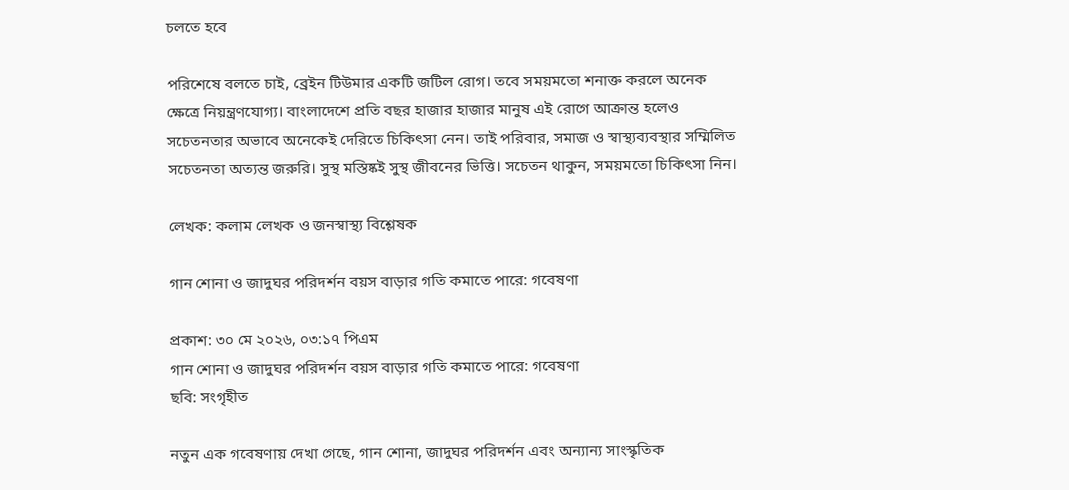চলতে হবে

পরিশেষে বলতে চাই, ব্রেইন টিউমার একটি জটিল রোগ। তবে সময়মতো শনাক্ত করলে অনেক ক্ষেত্রে নিয়ন্ত্রণযোগ্য। বাংলাদেশে প্রতি বছর হাজার হাজার মানুষ এই রোগে আক্রান্ত হলেও সচেতনতার অভাবে অনেকেই দেরিতে চিকিৎসা নেন। তাই পরিবার, সমাজ ও স্বাস্থ্যব্যবস্থার সম্মিলিত সচেতনতা অত্যন্ত জরুরি। সুস্থ মস্তিষ্কই সুস্থ জীবনের ভিত্তি। সচেতন থাকুন, সময়মতো চিকিৎসা নিন।

লেখক: কলাম লেখক ও জনস্বাস্থ্য বিশ্লেষক

গান শোনা ও জাদুঘর পরিদর্শন বয়স বাড়ার গতি কমাতে পারে: গবেষণা

প্রকাশ: ৩০ মে ২০২৬, ০৩:১৭ পিএম
গান শোনা ও জাদুঘর পরিদর্শন বয়স বাড়ার গতি কমাতে পারে: গবেষণা
ছবি: সংগৃহীত

নতুন এক গবেষণায় দেখা গেছে, গান শোনা, জাদুঘর পরিদর্শন এবং অন্যান্য সাংস্কৃতিক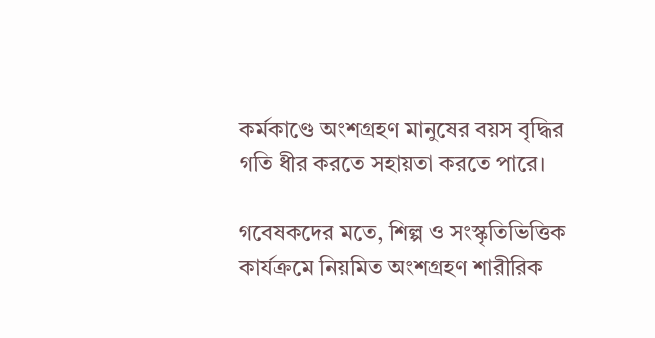কর্মকাণ্ডে অংশগ্রহণ মানুষের বয়স বৃদ্ধির গতি ধীর করতে সহায়তা করতে পারে।

গবেষকদের মতে, শিল্প ও সংস্কৃতিভিত্তিক কার্যক্রমে নিয়মিত অংশগ্রহণ শারীরিক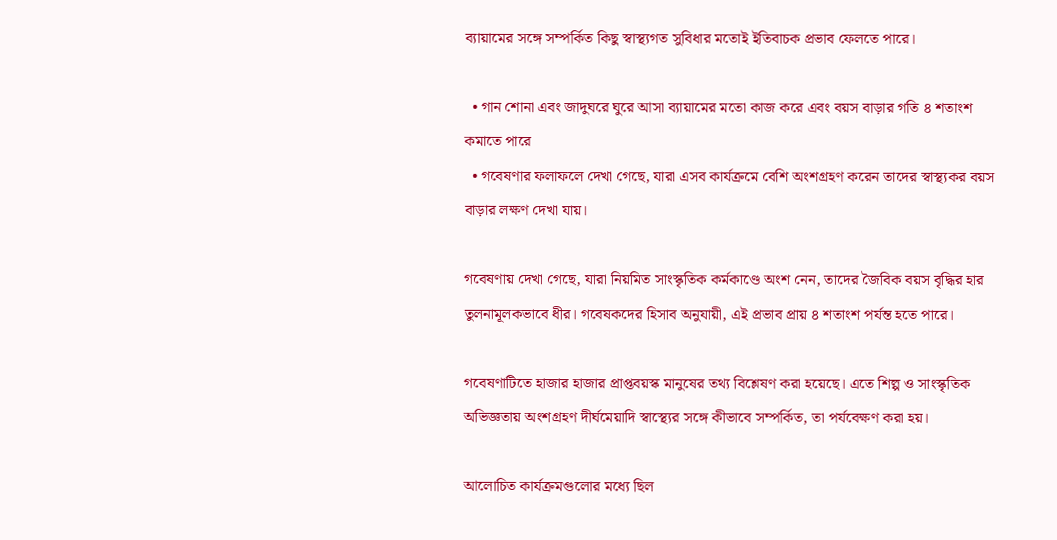ব্যায়ামের সঙ্গে সম্পর্কিত কিছু স্বাস্থ্যগত সুবিধার মতোই ইতিবাচক প্রভাব ফেলতে পারে।

  • গান শোনা এবং জাদুঘরে ঘুরে আসা ব্যায়ামের মতো কাজ করে এবং বয়স বাড়ার গতি ৪ শতাংশ কমাতে পারে
  • গবেষণার ফলাফলে দেখা গেছে, যারা এসব কার্যক্রমে বেশি অংশগ্রহণ করেন তাদের স্বাস্থ্যকর বয়স বাড়ার লক্ষণ দেখা যায়।

গবেষণায় দেখা গেছে, যারা নিয়মিত সাংস্কৃতিক কর্মকাণ্ডে অংশ নেন, তাদের জৈবিক বয়স বৃদ্ধির হার তুলনামূলকভাবে ধীর। গবেষকদের হিসাব অনুযায়ী, এই প্রভাব প্রায় ৪ শতাংশ পর্যন্ত হতে পারে।

গবেষণাটিতে হাজার হাজার প্রাপ্তবয়স্ক মানুষের তথ্য বিশ্লেষণ করা হয়েছে। এতে শিল্প ও সাংস্কৃতিক অভিজ্ঞতায় অংশগ্রহণ দীর্ঘমেয়াদি স্বাস্থ্যের সঙ্গে কীভাবে সম্পর্কিত, তা পর্যবেক্ষণ করা হয়।

আলোচিত কার্যক্রমগুলোর মধ্যে ছিল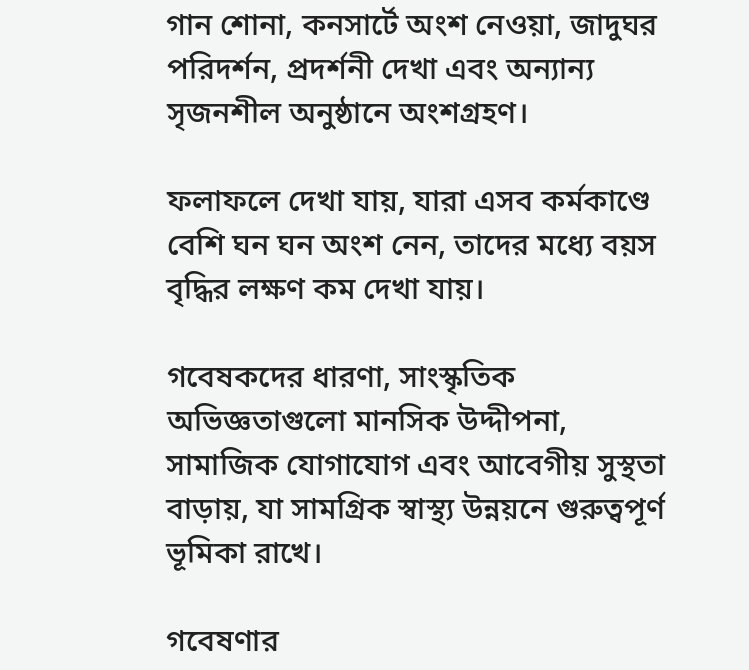গান শোনা, কনসার্টে অংশ নেওয়া, জাদুঘর পরিদর্শন, প্রদর্শনী দেখা এবং অন্যান্য সৃজনশীল অনুষ্ঠানে অংশগ্রহণ।

ফলাফলে দেখা যায়, যারা এসব কর্মকাণ্ডে বেশি ঘন ঘন অংশ নেন, তাদের মধ্যে বয়স বৃদ্ধির লক্ষণ কম দেখা যায়।

গবেষকদের ধারণা, সাংস্কৃতিক অভিজ্ঞতাগুলো মানসিক উদ্দীপনা, সামাজিক যোগাযোগ এবং আবেগীয় সুস্থতা বাড়ায়, যা সামগ্রিক স্বাস্থ্য উন্নয়নে গুরুত্বপূর্ণ ভূমিকা রাখে।

গবেষণার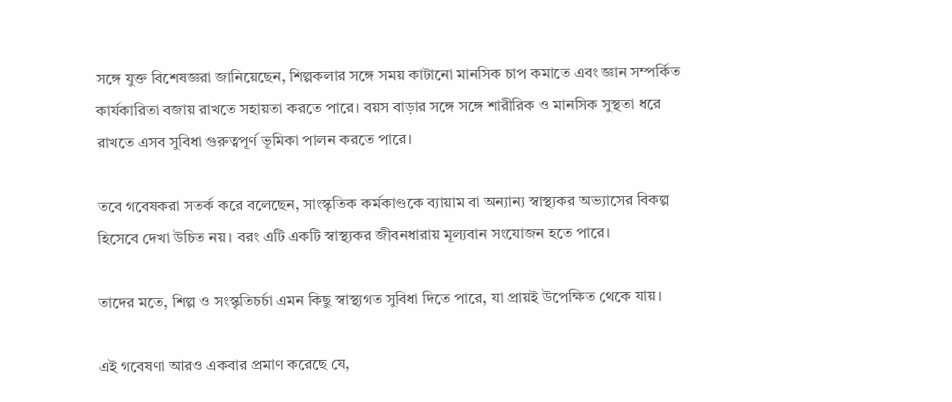সঙ্গে যুক্ত বিশেষজ্ঞরা জানিয়েছেন, শিল্পকলার সঙ্গে সময় কাটানো মানসিক চাপ কমাতে এবং জ্ঞান সম্পর্কিত কার্যকারিতা বজায় রাখতে সহায়তা করতে পারে। বয়স বাড়ার সঙ্গে সঙ্গে শারীরিক ও মানসিক সুস্থতা ধরে রাখতে এসব সুবিধা গুরুত্বপূর্ণ ভূমিকা পালন করতে পারে।

তবে গবেষকরা সতর্ক করে বলেছেন, সাংস্কৃতিক কর্মকাণ্ডকে ব্যায়াম বা অন্যান্য স্বাস্থ্যকর অভ্যাসের বিকল্প হিসেবে দেখা উচিত নয়। বরং এটি একটি স্বাস্থ্যকর জীবনধারায় মূল্যবান সংযোজন হতে পারে।

তাদের মতে, শিল্প ও সংস্কৃতিচর্চা এমন কিছু স্বাস্থ্যগত সুবিধা দিতে পারে, যা প্রায়ই উপেক্ষিত থেকে যায়।

এই গবেষণা আরও একবার প্রমাণ করেছে যে,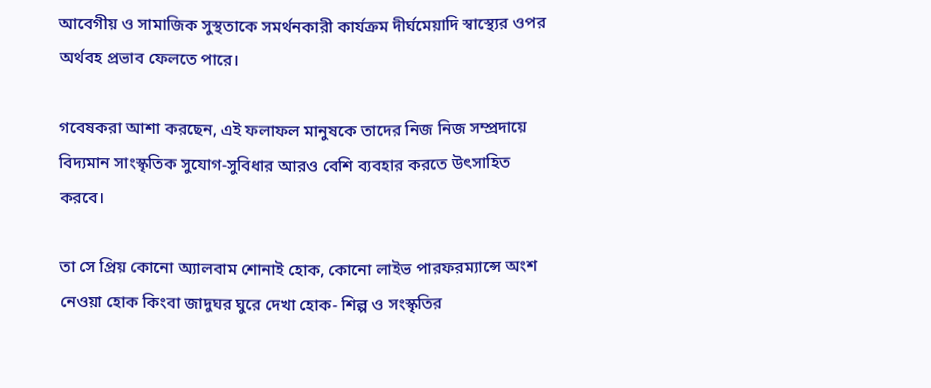আবেগীয় ও সামাজিক সুস্থতাকে সমর্থনকারী কার্যক্রম দীর্ঘমেয়াদি স্বাস্থ্যের ওপর অর্থবহ প্রভাব ফেলতে পারে।

গবেষকরা আশা করছেন, এই ফলাফল মানুষকে তাদের নিজ নিজ সম্প্রদায়ে বিদ্যমান সাংস্কৃতিক সুযোগ-সুবিধার আরও বেশি ব্যবহার করতে উৎসাহিত করবে।

তা সে প্রিয় কোনো অ্যালবাম শোনাই হোক, কোনো লাইভ পারফরম্যান্সে অংশ নেওয়া হোক কিংবা জাদুঘর ঘুরে দেখা হোক- শিল্প ও সংস্কৃতির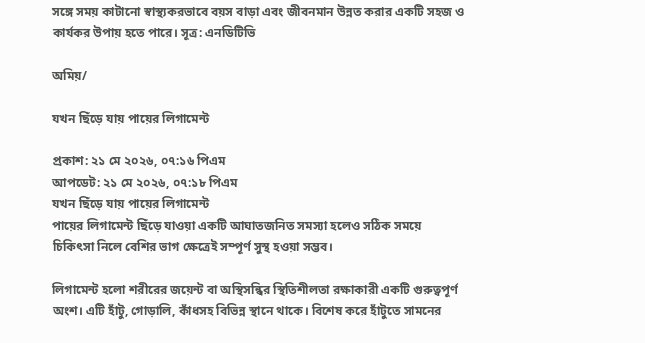সঙ্গে সময় কাটানো স্বাস্থ্যকরভাবে বয়স বাড়া এবং জীবনমান উন্নত করার একটি সহজ ও কার্যকর উপায় হতে পারে। সূত্র: এনডিটিভি

অমিয়/

যখন ছিঁড়ে যায় পায়ের লিগামেন্ট

প্রকাশ: ২১ মে ২০২৬, ০৭:১৬ পিএম
আপডেট: ২১ মে ২০২৬, ০৭:১৮ পিএম
যখন ছিঁড়ে যায় পায়ের লিগামেন্ট
পায়ের লিগামেন্ট ছিঁড়ে যাওয়া একটি আঘাতজনিত সমস্যা হলেও সঠিক সময়ে চিকিৎসা নিলে বেশির ভাগ ক্ষেত্রেই সম্পূর্ণ সুস্থ হওয়া সম্ভব।

লিগামেন্ট হলো শরীরের জয়েন্ট বা অস্থিসন্ধির স্থিতিশীলতা রক্ষাকারী একটি গুরুত্বপূর্ণ অংশ। এটি হাঁটু, গোড়ালি, কাঁধসহ বিভিন্ন স্থানে থাকে। বিশেষ করে হাঁটুতে সামনের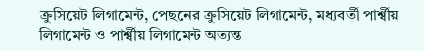ক্রুসিয়েট লিগামেন্ট, পেছনের ক্রুসিয়েট লিগামেন্ট, মধ্যবর্তী পার্শ্বীয় লিগামেন্ট ও পার্শ্বীয় লিগামেন্ট অত্যন্ত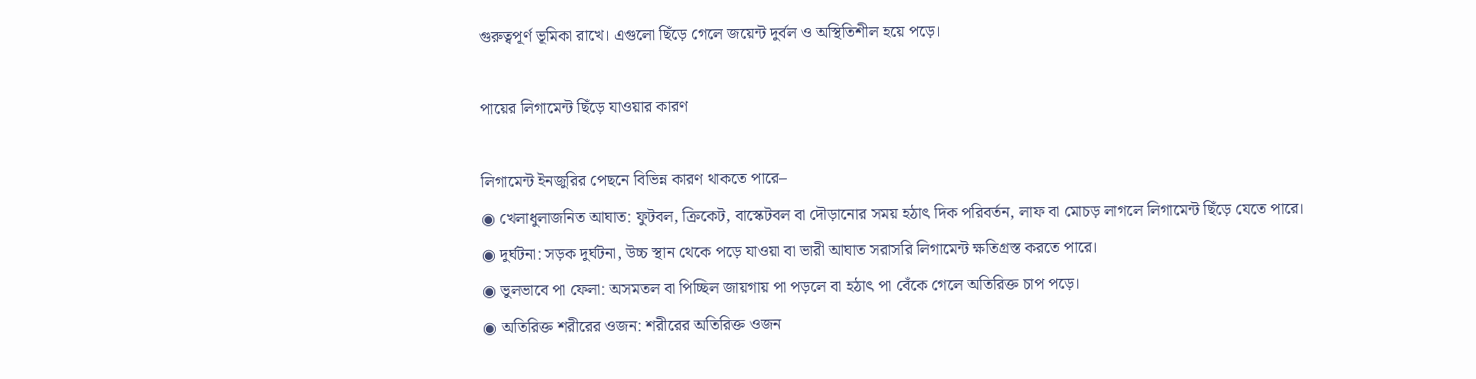গুরুত্বপূর্ণ ভূমিকা রাখে। এগুলো ছিঁড়ে গেলে জয়েন্ট দুর্বল ও অস্থিতিশীল হয়ে পড়ে।

পায়ের লিগামেন্ট ছিঁড়ে যাওয়ার কারণ

লিগামেন্ট ইনজুরির পেছনে বিভিন্ন কারণ থাকতে পারে–
◉ খেলাধুলাজনিত আঘাত: ফুটবল, ক্রিকেট, বাস্কেটবল বা দৌড়ানোর সময় হঠাৎ দিক পরিবর্তন, লাফ বা মোচড় লাগলে লিগামেন্ট ছিঁড়ে যেতে পারে।
◉ দুর্ঘটনা: সড়ক দুর্ঘটনা, উচ্চ স্থান থেকে পড়ে যাওয়া বা ভারী আঘাত সরাসরি লিগামেন্ট ক্ষতিগ্রস্ত করতে পারে।
◉ ভুলভাবে পা ফেলা: অসমতল বা পিচ্ছিল জায়গায় পা পড়লে বা হঠাৎ পা বেঁকে গেলে অতিরিক্ত চাপ পড়ে।
◉ অতিরিক্ত শরীরের ওজন: শরীরের অতিরিক্ত ওজন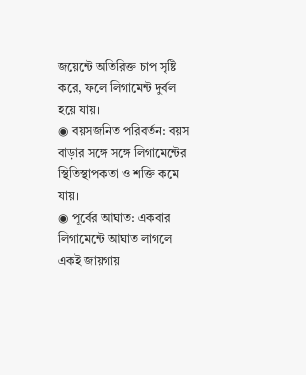জয়েন্টে অতিরিক্ত চাপ সৃষ্টি করে, ফলে লিগামেন্ট দুর্বল হয়ে যায়।
◉ বয়সজনিত পরিবর্তন: বয়স বাড়ার সঙ্গে সঙ্গে লিগামেন্টের স্থিতিস্থাপকতা ও শক্তি কমে যায়।
◉ পূর্বের আঘাত: একবার লিগামেন্টে আঘাত লাগলে একই জায়গায়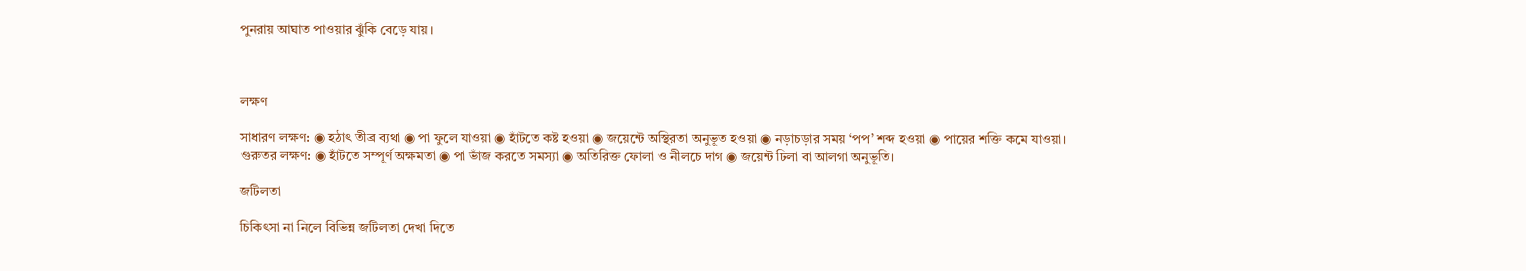পুনরায় আঘাত পাওয়ার ঝুঁকি বেড়ে যায়।



লক্ষণ

সাধারণ লক্ষণ: ◉ হঠাৎ তীব্র ব্যথা ◉ পা ফুলে যাওয়া ◉ হাঁটতে কষ্ট হওয়া ◉ জয়েন্টে অস্থিরতা অনুভূত হওয়া ◉ নড়াচড়ার সময় ‘পপ’ শব্দ হওয়া ◉ পায়ের শক্তি কমে যাওয়া।
গুরুতর লক্ষণ: ◉ হাঁটতে সম্পূর্ণ অক্ষমতা ◉ পা ভাঁজ করতে সমস্যা ◉ অতিরিক্ত ফোলা ও নীলচে দাগ ◉ জয়েন্ট ঢিলা বা আলগা অনুভূতি।

জটিলতা

চিকিৎসা না নিলে বিভিন্ন জটিলতা দেখা দিতে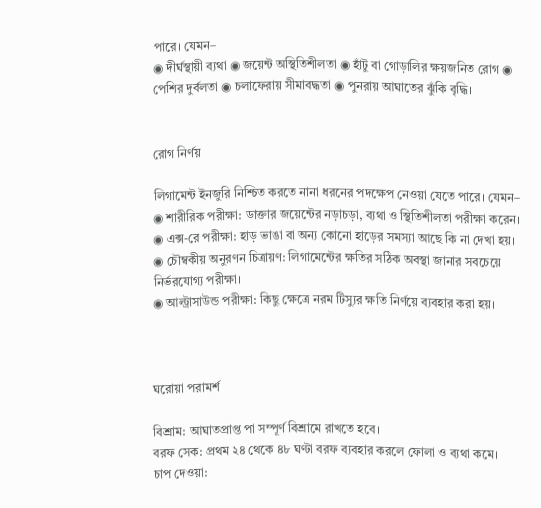পারে। যেমন–
◉ দীর্ঘস্থায়ী ব্যথা ◉ জয়েন্ট অস্থিতিশীলতা ◉ হাঁটু বা গোড়ালির ক্ষয়জনিত রোগ ◉ পেশির দুর্বলতা ◉ চলাফেরায় সীমাবদ্ধতা ◉ পুনরায় আঘাতের ঝুঁকি বৃদ্ধি।


রোগ নির্ণয়

লিগামেন্ট ইনজুরি নিশ্চিত করতে নানা ধরনের পদক্ষেপ নেওয়া যেতে পারে। যেমন–
◉ শারীরিক পরীক্ষা: ডাক্তার জয়েন্টের নড়াচড়া, ব্যথা ও স্থিতিশীলতা পরীক্ষা করেন।
◉ এক্স-রে পরীক্ষা: হাড় ভাঙা বা অন্য কোনো হাড়ের সমস্যা আছে কি না দেখা হয়।
◉ চৌম্বকীয় অনুরণন চিত্রায়ণ: লিগামেন্টের ক্ষতির সঠিক অবস্থা জানার সবচেয়ে নির্ভরযোগ্য পরীক্ষা।
◉ আল্ট্রাসাউন্ড পরীক্ষা: কিছু ক্ষেত্রে নরম টিস্যুর ক্ষতি নির্ণয়ে ব্যবহার করা হয়।



ঘরোয়া পরামর্শ

বিশ্রাম: আঘাতপ্রাপ্ত পা সম্পূর্ণ বিশ্রামে রাখতে হবে।
বরফ সেক: প্রথম ২৪ থেকে ৪৮ ঘণ্টা বরফ ব্যবহার করলে ফোলা ও ব্যথা কমে।
চাপ দেওয়া: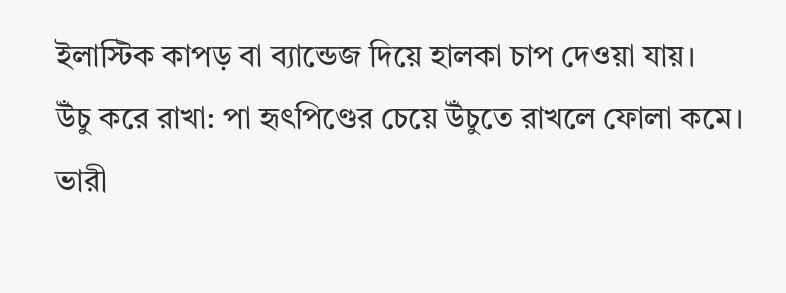ইলাস্টিক কাপড় বা ব্যান্ডেজ দিয়ে হালকা চাপ দেওয়া যায়।
উঁচু করে রাখা: পা হৃৎপিণ্ডের চেয়ে উঁচুতে রাখলে ফোলা কমে।
ভারী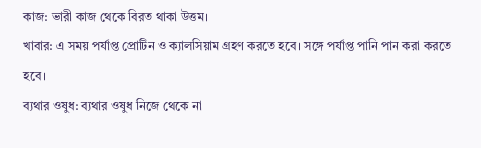কাজ: ভারী কাজ থেকে বিরত থাকা উত্তম।
খাবার: এ সময় পর্যাপ্ত প্রোটিন ও ক্যালসিয়াম গ্রহণ করতে হবে। সঙ্গে পর্যাপ্ত পানি পান করা করতে হবে।
ব্যথার ওষুধ: ব্যথার ওষুধ নিজে থেকে না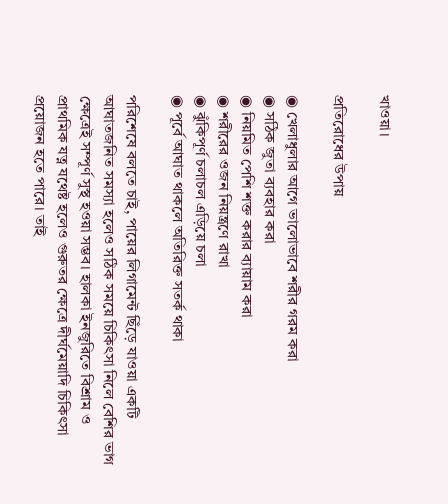খাওয়া।

প্রতিরোধের উপায়

◉ খেলাধুলার আগে ভালোভাবে শরীর গরম করা
◉ সঠিক জুতা ব্যবহার করা
◉ নিয়মিত পেশি শক্ত করার ব্যায়াম করা
◉ শরীরের ওজন নিয়ন্ত্রণে রাখা
◉ ঝুঁকিপূর্ণ চলাচল এড়িয়ে চলা
◉ পূর্বে আঘাত থাকলে অতিরিক্ত সতর্ক থাকা

পরিশেষে বলতে চাই, পায়ের লিগামেন্ট ছিঁড়ে যাওয়া একটি আঘাতজনিত সমস্যা হলেও সঠিক সময়ে চিকিৎসা নিলে বেশির ভাগ ক্ষেত্রেই সম্পূর্ণ সুস্থ হওয়া সম্ভব। হালকা ইনজুরিতে বিশ্রাম ও প্রাথমিক যত্ন যথেষ্ট হলেও গুরুতর ক্ষেত্রে দীর্ঘমেয়াদি চিকিৎসা প্রয়োজন হতে পারে। তাই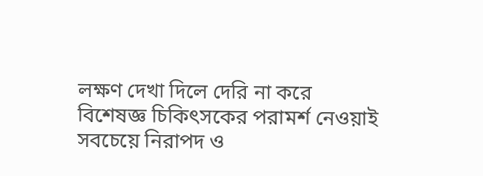লক্ষণ দেখা দিলে দেরি না করে বিশেষজ্ঞ চিকিৎসকের পরামর্শ নেওয়াই সবচেয়ে নিরাপদ ও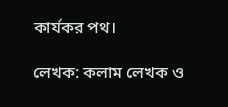কার্যকর পথ।

লেখক: কলাম লেখক ও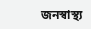জনস্বাস্থ্য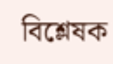বিশ্লেষক